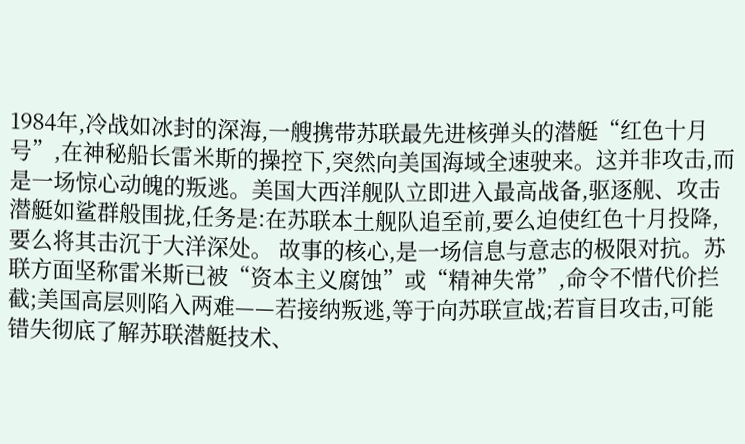1984年,冷战如冰封的深海,一艘携带苏联最先进核弹头的潜艇“红色十月号”,在神秘船长雷米斯的操控下,突然向美国海域全速驶来。这并非攻击,而是一场惊心动魄的叛逃。美国大西洋舰队立即进入最高战备,驱逐舰、攻击潜艇如鲨群般围拢,任务是:在苏联本土舰队追至前,要么迫使红色十月投降,要么将其击沉于大洋深处。 故事的核心,是一场信息与意志的极限对抗。苏联方面坚称雷米斯已被“资本主义腐蚀”或“精神失常”,命令不惜代价拦截;美国高层则陷入两难——若接纳叛逃,等于向苏联宣战;若盲目攻击,可能错失彻底了解苏联潜艇技术、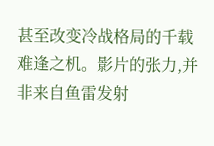甚至改变冷战格局的千载难逢之机。影片的张力,并非来自鱼雷发射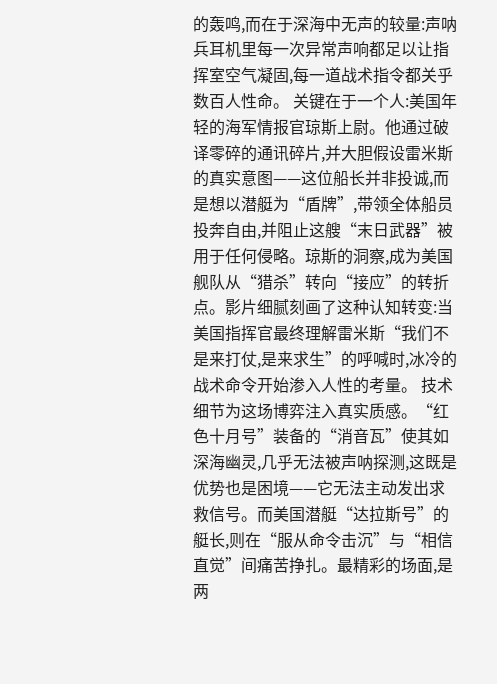的轰鸣,而在于深海中无声的较量:声呐兵耳机里每一次异常声响都足以让指挥室空气凝固,每一道战术指令都关乎数百人性命。 关键在于一个人:美国年轻的海军情报官琼斯上尉。他通过破译零碎的通讯碎片,并大胆假设雷米斯的真实意图——这位船长并非投诚,而是想以潜艇为“盾牌”,带领全体船员投奔自由,并阻止这艘“末日武器”被用于任何侵略。琼斯的洞察,成为美国舰队从“猎杀”转向“接应”的转折点。影片细腻刻画了这种认知转变:当美国指挥官最终理解雷米斯“我们不是来打仗,是来求生”的呼喊时,冰冷的战术命令开始渗入人性的考量。 技术细节为这场博弈注入真实质感。“红色十月号”装备的“消音瓦”使其如深海幽灵,几乎无法被声呐探测,这既是优势也是困境——它无法主动发出求救信号。而美国潜艇“达拉斯号”的艇长,则在“服从命令击沉”与“相信直觉”间痛苦挣扎。最精彩的场面,是两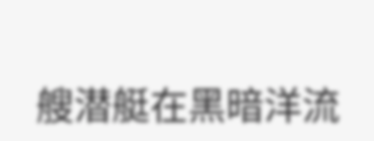艘潜艇在黑暗洋流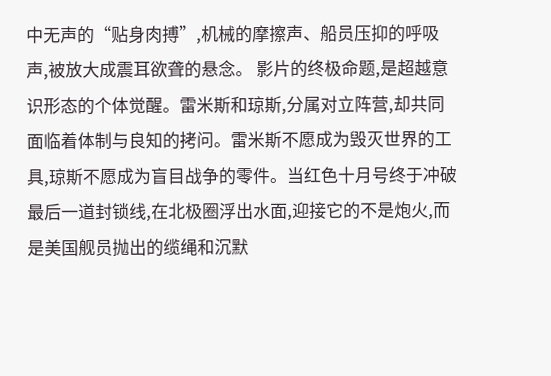中无声的“贴身肉搏”,机械的摩擦声、船员压抑的呼吸声,被放大成震耳欲聋的悬念。 影片的终极命题,是超越意识形态的个体觉醒。雷米斯和琼斯,分属对立阵营,却共同面临着体制与良知的拷问。雷米斯不愿成为毁灭世界的工具,琼斯不愿成为盲目战争的零件。当红色十月号终于冲破最后一道封锁线,在北极圈浮出水面,迎接它的不是炮火,而是美国舰员抛出的缆绳和沉默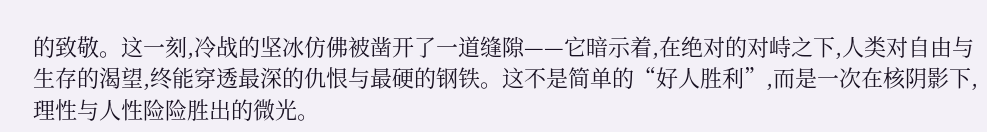的致敬。这一刻,冷战的坚冰仿佛被凿开了一道缝隙——它暗示着,在绝对的对峙之下,人类对自由与生存的渴望,终能穿透最深的仇恨与最硬的钢铁。这不是简单的“好人胜利”,而是一次在核阴影下,理性与人性险险胜出的微光。